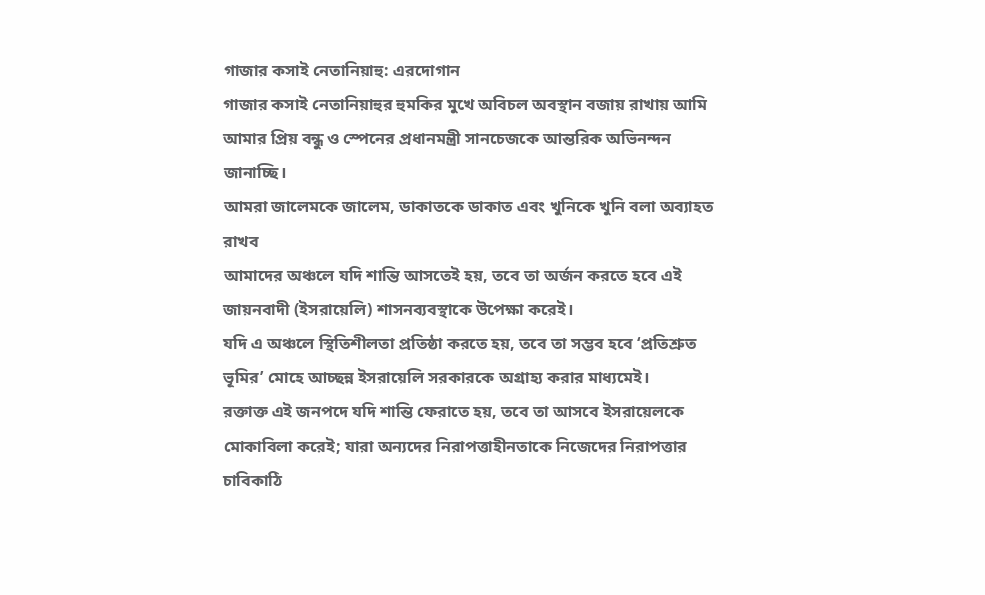গাজার কসাই নেতানিয়াহু: এরদোগান
গাজার কসাই নেতানিয়াহুর হুমকির মুখে অবিচল অবস্থান বজায় রাখায় আমি আমার প্রিয় বন্ধু ও স্পেনের প্রধানমন্ত্রী সানচেজকে আন্তরিক অভিনন্দন জানাচ্ছি।
আমরা জালেমকে জালেম, ডাকাতকে ডাকাত এবং খুনিকে খুনি বলা অব্যাহত রাখব
আমাদের অঞ্চলে যদি শান্তি আসতেই হয়, তবে তা অর্জন করতে হবে এই জায়নবাদী (ইসরায়েলি) শাসনব্যবস্থাকে উপেক্ষা করেই।
যদি এ অঞ্চলে স্থিতিশীলতা প্রতিষ্ঠা করতে হয়, তবে তা সম্ভব হবে ‘প্রতিশ্রুত ভূমির’ মোহে আচ্ছন্ন ইসরায়েলি সরকারকে অগ্রাহ্য করার মাধ্যমেই।
রক্তাক্ত এই জনপদে যদি শান্তি ফেরাতে হয়, তবে তা আসবে ইসরায়েলকে মোকাবিলা করেই; যারা অন্যদের নিরাপত্তাহীনতাকে নিজেদের নিরাপত্তার চাবিকাঠি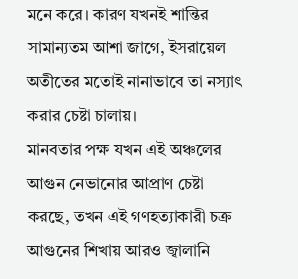মনে করে। কারণ যখনই শান্তির সামান্যতম আশা জাগে, ইসরায়েল অতীতের মতোই নানাভাবে তা নস্যাৎ করার চেষ্টা চালায়।
মানবতার পক্ষ যখন এই অঞ্চলের আগুন নেভানোর আপ্রাণ চেষ্টা করছে, তখন এই গণহত্যাকারী চক্র আগুনের শিখায় আরও জ্বালানি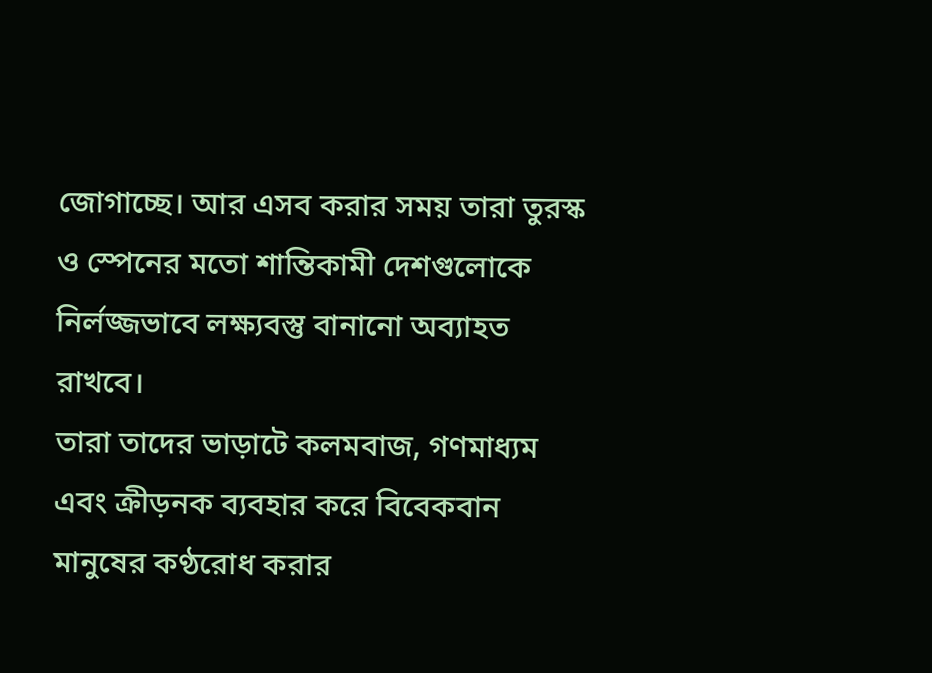জোগাচ্ছে। আর এসব করার সময় তারা তুরস্ক ও স্পেনের মতো শান্তিকামী দেশগুলোকে নির্লজ্জভাবে লক্ষ্যবস্তু বানানো অব্যাহত রাখবে।
তারা তাদের ভাড়াটে কলমবাজ, গণমাধ্যম এবং ক্রীড়নক ব্যবহার করে বিবেকবান মানুষের কণ্ঠরোধ করার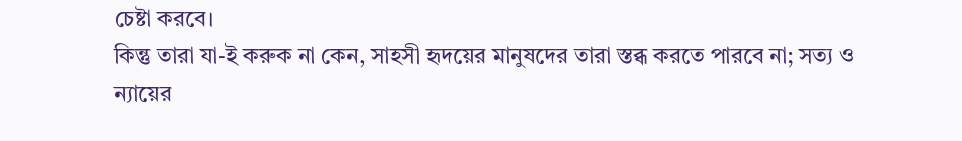চেষ্টা করবে।
কিন্তু তারা যা-ই করুক না কেন, সাহসী হৃদয়ের মানুষদের তারা স্তব্ধ করতে পারবে না; সত্য ও ন্যায়ের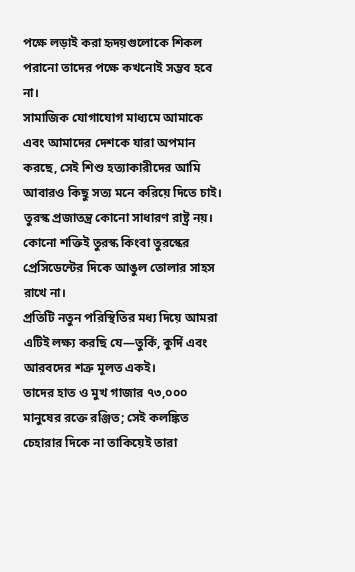পক্ষে লড়াই করা হৃদয়গুলোকে শিকল পরানো তাদের পক্ষে কখনোই সম্ভব হবে না।
সামাজিক যোগাযোগ মাধ্যমে আমাকে এবং আমাদের দেশকে যারা অপমান করছে, সেই শিশু হত্যাকারীদের আমি আবারও কিছু সত্য মনে করিয়ে দিতে চাই।
তুরস্ক প্রজাতন্ত্র কোনো সাধারণ রাষ্ট্র নয়। কোনো শক্তিই তুরস্ক কিংবা তুরস্কের প্রেসিডেন্টের দিকে আঙুল তোলার সাহস রাখে না।
প্রতিটি নতুন পরিস্থিতির মধ্য দিয়ে আমরা এটিই লক্ষ্য করছি যে—তুর্কি, কুর্দি এবং আরবদের শত্রু মূলত একই।
তাদের হাত ও মুখ গাজার ৭৩,০০০ মানুষের রক্তে রঞ্জিত; সেই কলঙ্কিত চেহারার দিকে না তাকিয়েই তারা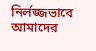নির্লজ্জভাবে আমাদের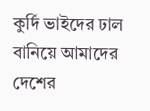কুর্দি ভাইদের ঢাল বানিয়ে আমাদের দেশের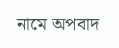নামে অপবাদ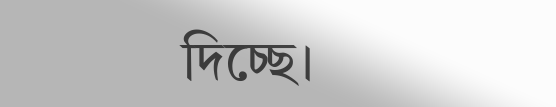দিচ্ছে।